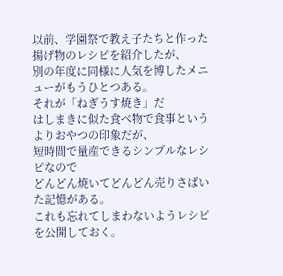以前、学園祭で教え子たちと作った揚げ物のレシピを紹介したが、
別の年度に同様に人気を博したメニューがもうひとつある。
それが「ねぎうす焼き」だ
はしまきに似た食べ物で食事というよりおやつの印象だが、
短時間で量産できるシンプルなレシピなので
どんどん焼いてどんどん売りさばいた記憶がある。
これも忘れてしまわないようレシピを公開しておく。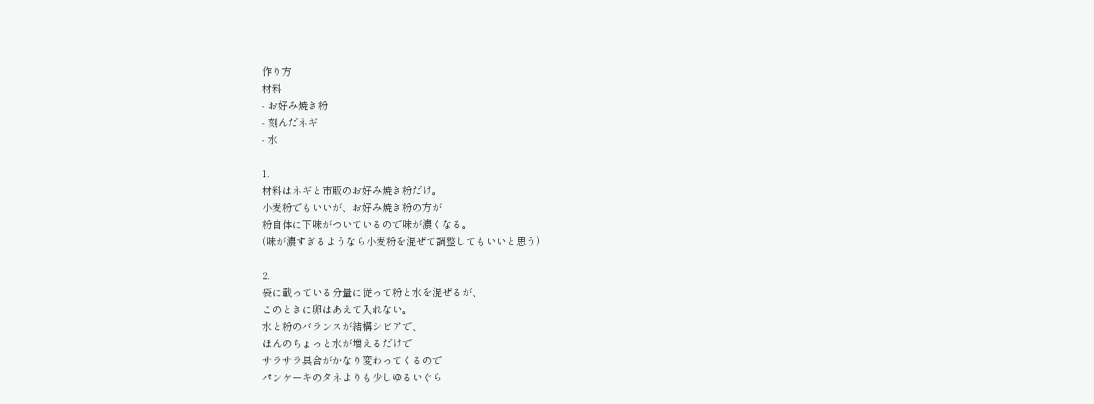作り方
材料
- お好み焼き粉
- 刻んだネギ
- 水

1.
材料はネギと市販のお好み焼き粉だけ。
小麦粉でもいいが、お好み焼き粉の方が
粉自体に下味がついているので味が濃くなる。
(味が濃すぎるようなら小麦粉を混ぜて調整してもいいと思う)

2.
袋に載っている分量に従って粉と水を混ぜるが、
このときに卵はあえて入れない。
水と粉のバランスが結構シビアで、
ほんのちょっと水が増えるだけで
サラサラ具合がかなり変わってくるので
パンケーキのタネよりも少しゆるいぐら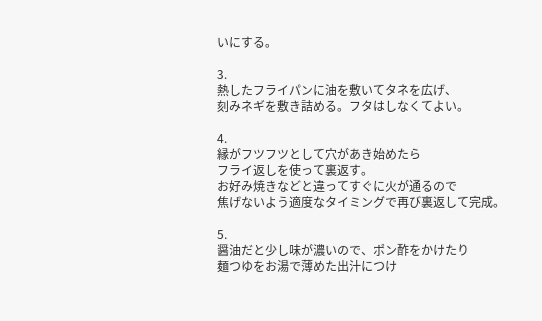いにする。

3.
熱したフライパンに油を敷いてタネを広げ、
刻みネギを敷き詰める。フタはしなくてよい。

4.
縁がフツフツとして穴があき始めたら
フライ返しを使って裏返す。
お好み焼きなどと違ってすぐに火が通るので
焦げないよう適度なタイミングで再び裏返して完成。

5.
醤油だと少し味が濃いので、ポン酢をかけたり
麺つゆをお湯で薄めた出汁につけ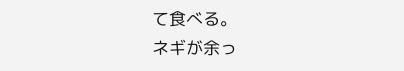て食べる。
ネギが余っ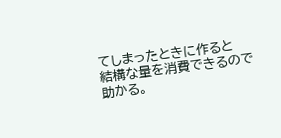てしまったときに作ると
結構な量を消費できるので助かる。